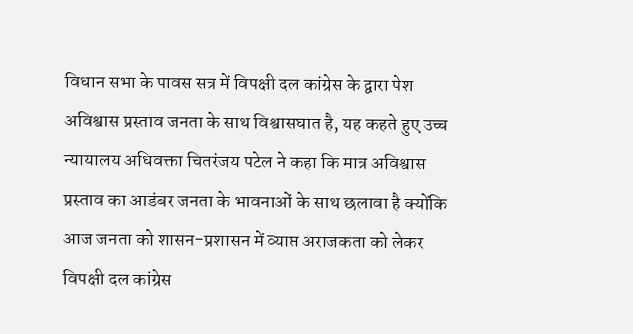विधान सभा के पावस सत्र में विपक्षी दल कांग्रेस के द्वारा पेश अविश्वास प्रस्ताव जनता के साथ विश्वासघात है, यह कहते हुए उच्च न्यायालय अधिवक्ता चितरंजय पटेल ने कहा कि मात्र अविश्वास प्रस्ताव का आडंबर जनता के भावनाओं के साथ छलावा है क्योंकि आज जनता को शासन-प्रशासन में व्याप्त अराजकता को लेकर विपक्षी दल कांग्रेस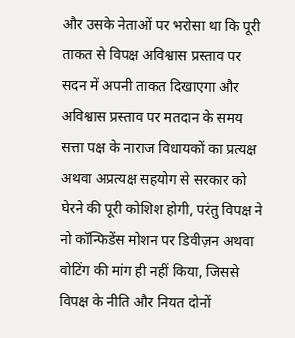और उसके नेताओं पर भरोसा था कि पूरी ताकत से विपक्ष अविश्वास प्रस्ताव पर सदन में अपनी ताकत दिखाएगा और अविश्वास प्रस्ताव पर मतदान के समय सत्ता पक्ष के नाराज विधायकों का प्रत्यक्ष अथवा अप्रत्यक्ष सहयोग से सरकार को घेरने की पूरी कोशिश होगी, परंतु विपक्ष ने नो कॉन्फिडेंस मोशन पर डिवीज़न अथवा वोटिंग की मांग ही नहीं किया, जिससे विपक्ष के नीति और नियत दोनों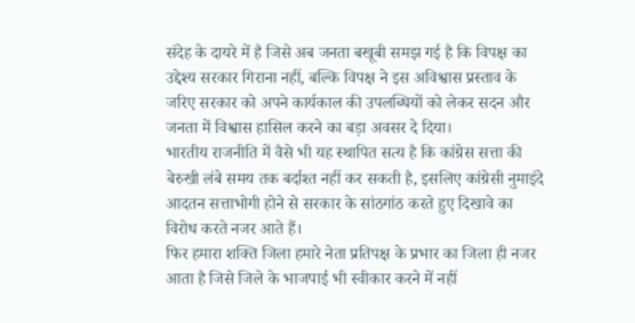संदेह के दायरे में है जिसे अब जनता बखूबी समझ गई है कि विपक्ष का उद्देश्य सरकार गिराना नहीं, बल्कि विपक्ष ने इस अविश्वास प्रस्ताव के जरिए सरकार को अपने कार्यकाल की उपलब्धियों को लेकर सदन और जनता में विश्वास हासिल करने का बड़ा अवसर दे दिया।
भारतीय राजनीति में वैसे भी यह स्थापित सत्य है कि कांग्रेस सत्ता की बेरुखी लंबे समय तक बर्दाश्त नहीं कर सकती है, इसलिए कांग्रेसी नुमाइंदे आदतन सत्ताभोगी होने से सरकार के सांठगांठ करते हुए दिखावे का विरोध करते नजर आते हैं।
फिर हमारा शक्ति जिला हमारे नेता प्रतिपक्ष के प्रभार का जिला ही नजर आता है जिसे जिले के भाजपाई भी स्वीकार करने में नहीं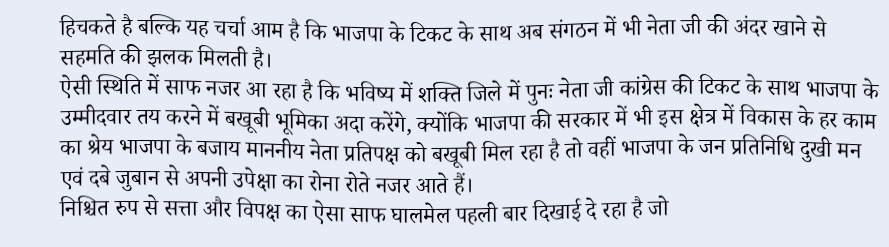हिचकते है बल्कि यह चर्चा आम है कि भाजपा के टिकट के साथ अब संगठन में भी नेता जी की अंदर खाने से सहमति की झलक मिलती है।
ऐसी स्थिति में साफ नजर आ रहा है कि भविष्य में शक्ति जिले में पुनः नेता जी कांग्रेस की टिकट के साथ भाजपा के उम्मीदवार तय करने में बखूबी भूमिका अदा करेंगे, क्योंकि भाजपा की सरकार में भी इस क्षेत्र में विकास के हर काम का श्रेय भाजपा के बजाय माननीय नेता प्रतिपक्ष को बखूबी मिल रहा है तो वहीं भाजपा के जन प्रतिनिधि दुखी मन एवं दबे जुबान से अपनी उपेक्षा का रोना रोते नजर आते हैं।
निश्चित रुप से सत्ता और विपक्ष का ऐसा साफ घालमेल पहली बार दिखाई दे रहा है जो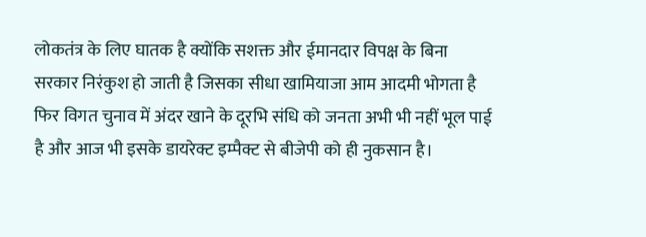लोकतंत्र के लिए घातक है क्योंकि सशक्त और ईमानदार विपक्ष के बिना सरकार निरंकुश हो जाती है जिसका सीधा खामियाजा आम आदमी भोगता है फिर विगत चुनाव में अंदर खाने के दूरभि संधि को जनता अभी भी नहीं भूल पाई है और आज भी इसके डायरेक्ट इम्पैक्ट से बीजेपी को ही नुकसान है।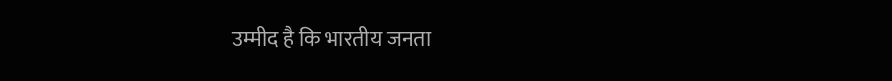उम्मीद है कि भारतीय जनता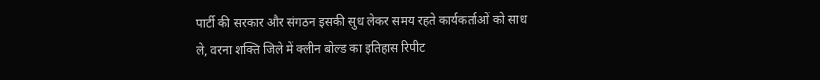पार्टी की सरकार और संगठन इसकी सुध लेकर समय रहते कार्यकर्ताओं को साध ले, वरना शक्ति जिले में क्लीन बोल्ड का इतिहास रिपीट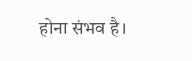होना संभव है।